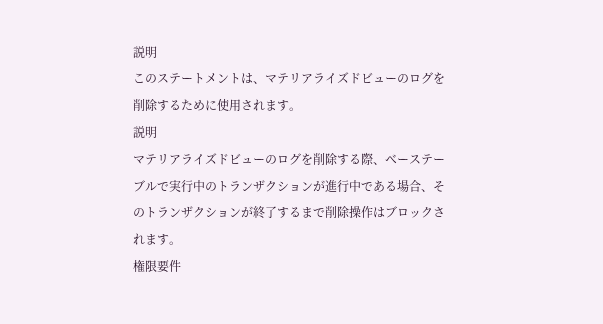説明
このステートメントは、マテリアライズドビューのログを削除するために使用されます。
説明
マテリアライズドビューのログを削除する際、ベーステーブルで実行中のトランザクションが進行中である場合、そのトランザクションが終了するまで削除操作はブロックされます。
権限要件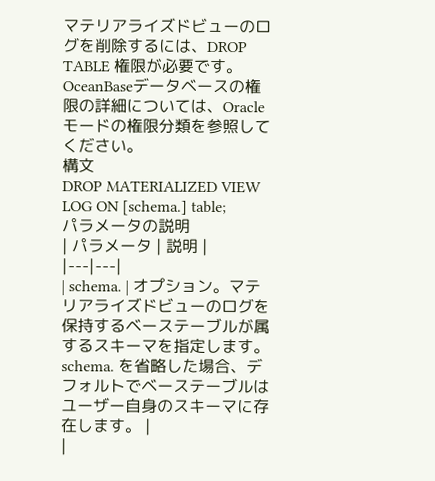マテリアライズドビューのログを削除するには、DROP TABLE 権限が必要です。OceanBaseデータベースの権限の詳細については、Oracleモードの権限分類を参照してください。
構文
DROP MATERIALIZED VIEW LOG ON [schema.] table;
パラメータの説明
| パラメータ | 説明 |
|---|---|
| schema. | オプション。マテリアライズドビューのログを保持するベーステーブルが属するスキーマを指定します。schema. を省略した場合、デフォルトでベーステーブルはユーザー自身のスキーマに存在します。 |
|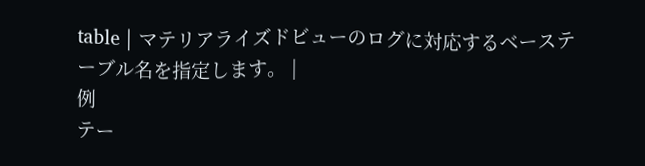table | マテリアライズドビューのログに対応するベーステーブル名を指定します。 |
例
テー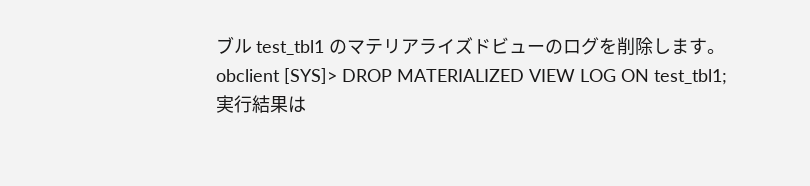ブル test_tbl1 のマテリアライズドビューのログを削除します。
obclient [SYS]> DROP MATERIALIZED VIEW LOG ON test_tbl1;
実行結果は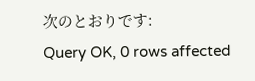次のとおりです:
Query OK, 0 rows affected